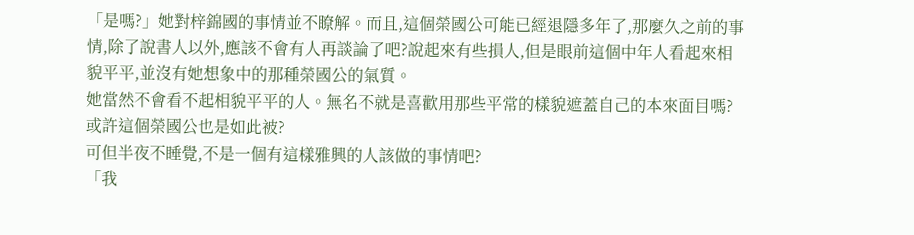「是嗎?」她對梓錦國的事情並不瞭解。而且,這個榮國公可能已經退隱多年了,那麼久之前的事情,除了說書人以外,應該不會有人再談論了吧?說起來有些損人,但是眼前這個中年人看起來相貌平平,並沒有她想象中的那種榮國公的氣質。
她當然不會看不起相貌平平的人。無名不就是喜歡用那些平常的樣貌遮蓋自己的本來面目嗎?或許這個榮國公也是如此被?
可但半夜不睡覺,不是一個有這樣雅興的人該做的事情吧?
「我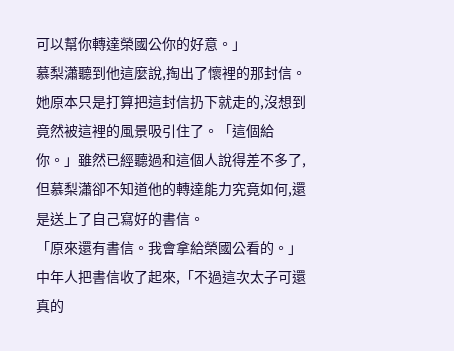可以幫你轉達榮國公你的好意。」
慕梨瀟聽到他這麼說,掏出了懷裡的那封信。她原本只是打算把這封信扔下就走的,沒想到竟然被這裡的風景吸引住了。「這個給你。」雖然已經聽過和這個人說得差不多了,但慕梨瀟卻不知道他的轉達能力究竟如何,還是送上了自己寫好的書信。
「原來還有書信。我會拿給榮國公看的。」中年人把書信收了起來,「不過這次太子可還真的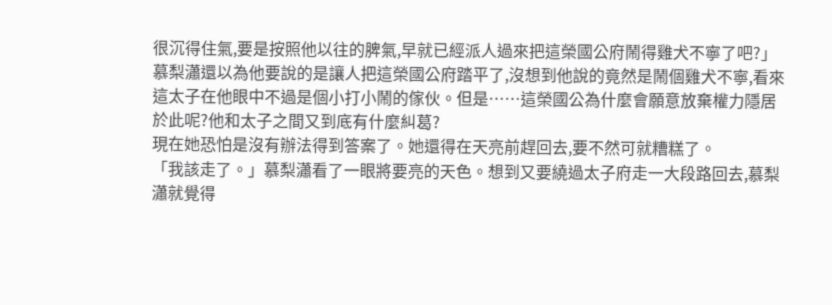很沉得住氣,要是按照他以往的脾氣,早就已經派人過來把這榮國公府鬧得雞犬不寧了吧?」
慕梨瀟還以為他要說的是讓人把這榮國公府踏平了,沒想到他說的竟然是鬧個雞犬不寧,看來這太子在他眼中不過是個小打小鬧的傢伙。但是……這榮國公為什麼會願意放棄權力隱居於此呢?他和太子之間又到底有什麼糾葛?
現在她恐怕是沒有辦法得到答案了。她還得在天亮前趕回去,要不然可就糟糕了。
「我該走了。」慕梨瀟看了一眼將要亮的天色。想到又要繞過太子府走一大段路回去,慕梨瀟就覺得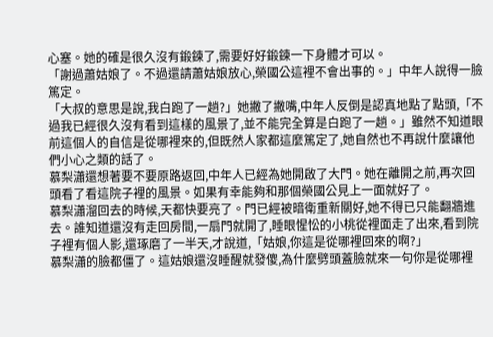心塞。她的確是很久沒有鍛鍊了,需要好好鍛鍊一下身體才可以。
「謝過蕭姑娘了。不過還請蕭姑娘放心,榮國公這裡不會出事的。」中年人說得一臉篤定。
「大叔的意思是說,我白跑了一趟?」她撇了撇嘴,中年人反倒是認真地點了點頭,「不過我已經很久沒有看到這樣的風景了,並不能完全算是白跑了一趟。」雖然不知道眼前這個人的自信是從哪裡來的,但既然人家都這麼篤定了,她自然也不再說什麼讓他們小心之類的話了。
慕梨瀟還想著要不要原路返回,中年人已經為她開啟了大門。她在離開之前,再次回頭看了看這院子裡的風景。如果有幸能夠和那個榮國公見上一面就好了。
慕梨瀟溜回去的時候,天都快要亮了。門已經被暗衛重新關好,她不得已只能翻牆進去。誰知道還沒有走回房間,一扇門就開了,睡眼惺忪的小桃從裡面走了出來,看到院子裡有個人影,還琢磨了一半天,才說道,「姑娘,你這是從哪裡回來的啊?」
慕梨瀟的臉都僵了。這姑娘還沒睡醒就發傻,為什麼劈頭蓋臉就來一句你是從哪裡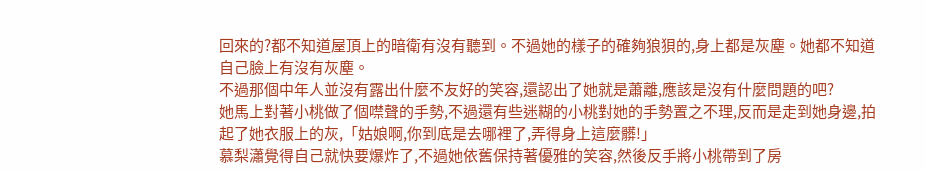回來的?都不知道屋頂上的暗衛有沒有聽到。不過她的樣子的確夠狼狽的,身上都是灰塵。她都不知道自己臉上有沒有灰塵。
不過那個中年人並沒有露出什麼不友好的笑容,還認出了她就是蕭離,應該是沒有什麼問題的吧?
她馬上對著小桃做了個噤聲的手勢,不過還有些迷糊的小桃對她的手勢置之不理,反而是走到她身邊,拍起了她衣服上的灰,「姑娘啊,你到底是去哪裡了,弄得身上這麼髒!」
慕梨瀟覺得自己就快要爆炸了,不過她依舊保持著優雅的笑容,然後反手將小桃帶到了房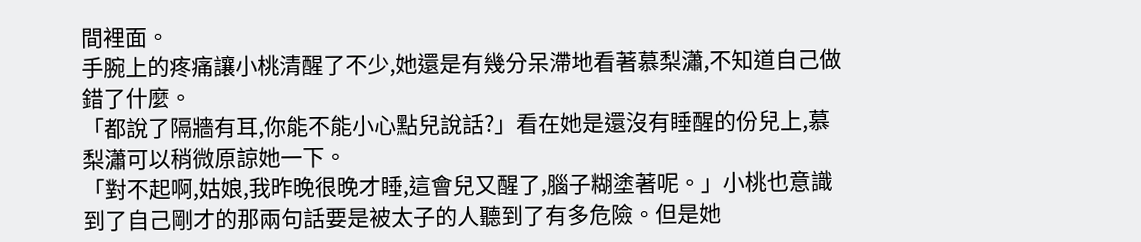間裡面。
手腕上的疼痛讓小桃清醒了不少,她還是有幾分呆滯地看著慕梨瀟,不知道自己做錯了什麼。
「都說了隔牆有耳,你能不能小心點兒說話?」看在她是還沒有睡醒的份兒上,慕梨瀟可以稍微原諒她一下。
「對不起啊,姑娘,我昨晚很晚才睡,這會兒又醒了,腦子糊塗著呢。」小桃也意識到了自己剛才的那兩句話要是被太子的人聽到了有多危險。但是她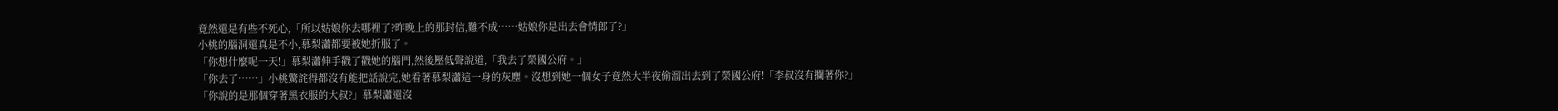竟然還是有些不死心,「所以姑娘你去哪裡了?昨晚上的那封信,難不成……姑娘你是出去會情郎了?」
小桃的腦洞還真是不小,慕梨瀟都要被她折服了。
「你想什麼呢一天!」慕梨瀟伸手戳了戳她的腦門,然後壓低聲說道,「我去了榮國公府。」
「你去了……」小桃驚詫得都沒有能把話說完,她看著慕梨瀟這一身的灰塵。沒想到她一個女子竟然大半夜偷溜出去到了榮國公府!「李叔沒有攔著你?」
「你說的是那個穿著黑衣服的大叔?」慕梨瀟還沒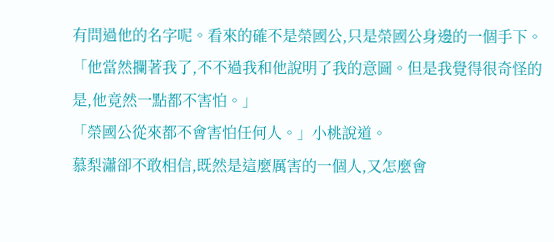有問過他的名字呢。看來的確不是榮國公,只是榮國公身邊的一個手下。「他當然攔著我了,不不過我和他說明了我的意圖。但是我覺得很奇怪的是,他竟然一點都不害怕。」
「榮國公從來都不會害怕任何人。」小桃說道。
慕梨瀟卻不敢相信,既然是這麼厲害的一個人,又怎麼會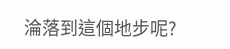淪落到這個地步呢?